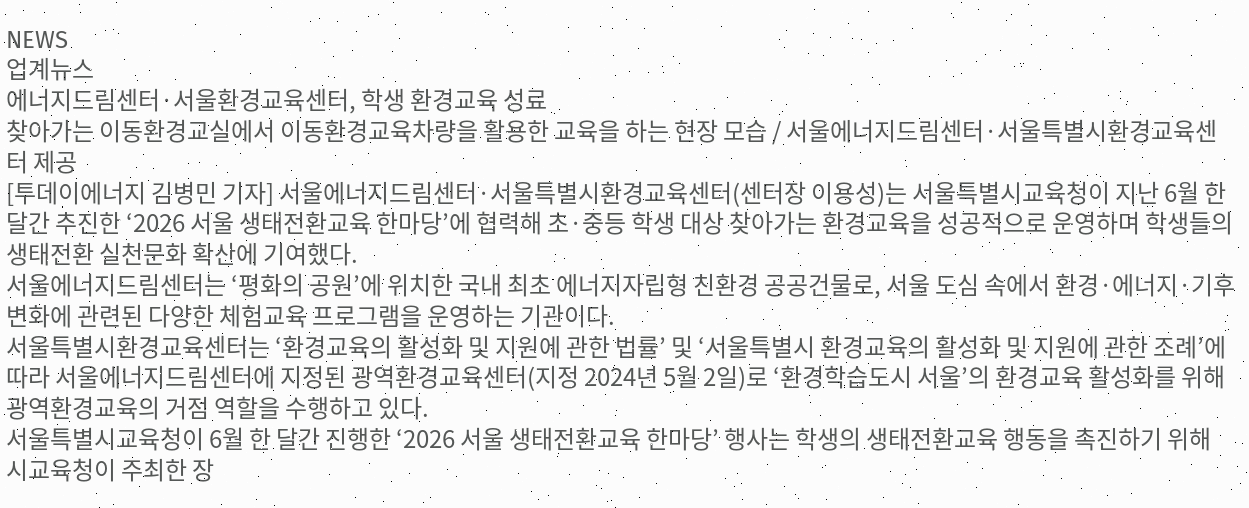NEWS
업계뉴스
에너지드림센터·서울환경교육센터, 학생 환경교육 성료
찾아가는 이동환경교실에서 이동환경교육차량을 활용한 교육을 하는 현장 모습 / 서울에너지드림센터·서울특별시환경교육센터 제공
[투데이에너지 김병민 기자] 서울에너지드림센터·서울특별시환경교육센터(센터장 이용성)는 서울특별시교육청이 지난 6월 한 달간 추진한 ‘2026 서울 생태전환교육 한마당’에 협력해 초·중등 학생 대상 찾아가는 환경교육을 성공적으로 운영하며 학생들의 생태전환 실천문화 확산에 기여했다.
서울에너지드림센터는 ‘평화의 공원’에 위치한 국내 최초 에너지자립형 친환경 공공건물로, 서울 도심 속에서 환경·에너지·기후변화에 관련된 다양한 체험교육 프로그램을 운영하는 기관이다.
서울특별시환경교육센터는 ‘환경교육의 활성화 및 지원에 관한 법률’ 및 ‘서울특별시 환경교육의 활성화 및 지원에 관한 조례’에 따라 서울에너지드림센터에 지정된 광역환경교육센터(지정 2024년 5월 2일)로 ‘환경학습도시 서울’의 환경교육 활성화를 위해 광역환경교육의 거점 역할을 수행하고 있다.
서울특별시교육청이 6월 한 달간 진행한 ‘2026 서울 생태전환교육 한마당’ 행사는 학생의 생태전환교육 행동을 촉진하기 위해 시교육청이 주최한 장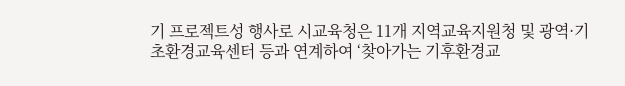기 프로젝트성 행사로 시교육청은 11개 지역교육지원청 및 광역·기초환경교육센터 등과 연계하여 ‘찾아가는 기후환경교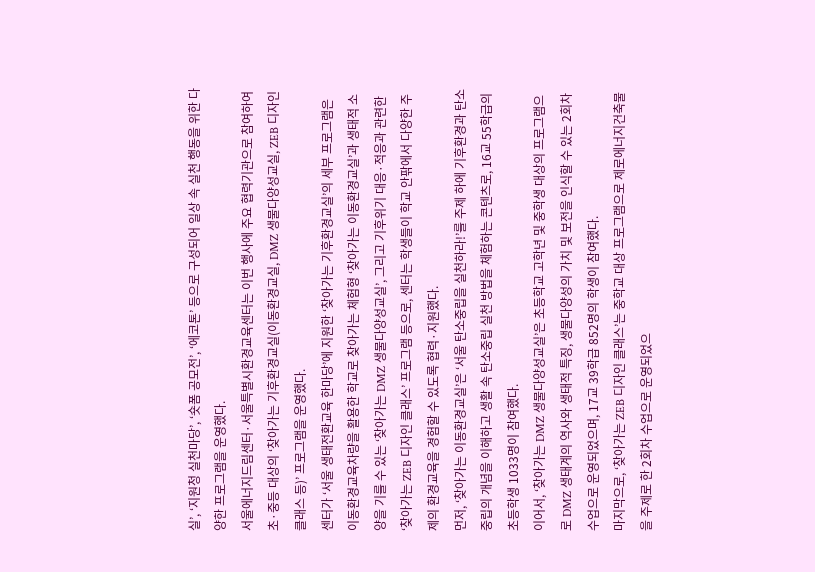실’, ‘지원청 실천마당’, ‘숏폼 공모전’, ‘에코톤’ 등으로 구성되어 일상 속 실천 행동을 위한 다양한 프로그램을 운영했다.
서울에너지드림센터·서울특별시환경교육센터는 이번 행사에 주요 협력기관으로 참여하여 초·중등 대상의 ‘찾아가는 기후환경교실(이동환경교실, DMZ 생물다양성교실, ZEB 디자인 클래스 등)’ 프로그램을 운영했다.
센터가 ‘서울 생태전환교육 한마당’에 지원한 ‘찾아가는 기후환경교실’의 세부 프로그램은 이동환경교육차량을 활용한 학교로 찾아가는 체험형 ‘찾아가는 이동환경교실’과 생태적 소양을 기를 수 있는 ‘찾아가는 DMZ 생물다양성교실’, 그리고 기후위기 대응·적응과 관련한 ‘찾아가는 ZEB 디자인 클래스’ 프로그램 등으로, 센터는 학생들이 학교 안팎에서 다양한 주제의 환경교육을 경험할 수 있도록 협력·지원했다.
먼저, ‘찾아가는 이동환경교실’은 ‘서울 탄소중립을 실천하라!’를 주제 하에 기후환경과 탄소중립의 개념을 이해하고 생활 속 탄소중립 실천 방법을 체험하는 콘텐츠로, 16교 55학급의 초등학생 1033명이 참여했다.
이어서, ‘찾아가는 DMZ 생물다양성교실’은 초등학교 고학년 및 중학생 대상의 프로그램으로 DMZ 생태계의 역사와 생태적 특징, 생물다양성의 가치 및 보전을 인식할 수 있는 2회차 수업으로 운영되었으며, 17교 39학급 852명의 학생이 참여했다.
마지막으로, ‘찾아가는 ZEB 디자인 클래스’는 중학교 대상 프로그램으로 제로에너지건축물을 주제로 한 2회차 수업으로 운영되었으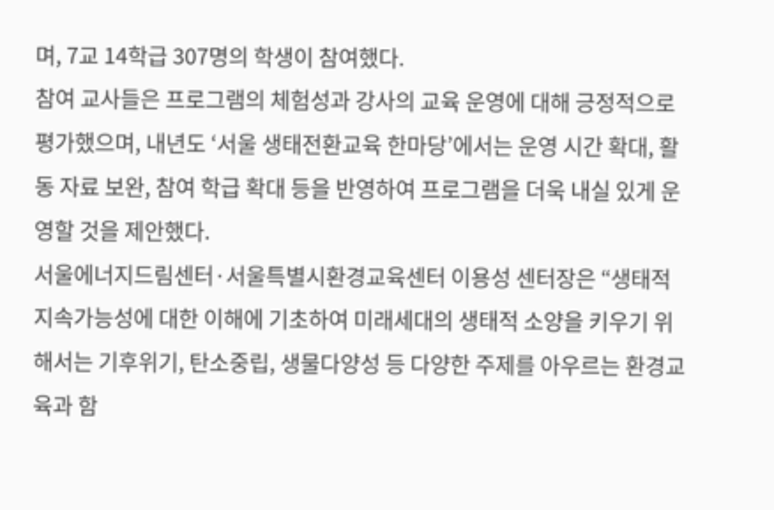며, 7교 14학급 307명의 학생이 참여했다.
참여 교사들은 프로그램의 체험성과 강사의 교육 운영에 대해 긍정적으로 평가했으며, 내년도 ‘서울 생태전환교육 한마당’에서는 운영 시간 확대, 활동 자료 보완, 참여 학급 확대 등을 반영하여 프로그램을 더욱 내실 있게 운영할 것을 제안했다.
서울에너지드림센터·서울특별시환경교육센터 이용성 센터장은 “생태적 지속가능성에 대한 이해에 기초하여 미래세대의 생태적 소양을 키우기 위해서는 기후위기, 탄소중립, 생물다양성 등 다양한 주제를 아우르는 환경교육과 함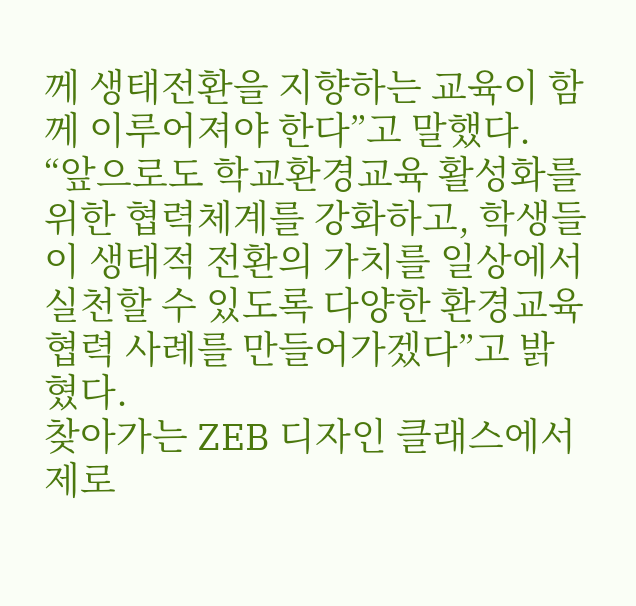께 생태전환을 지향하는 교육이 함께 이루어져야 한다”고 말했다. “앞으로도 학교환경교육 활성화를 위한 협력체계를 강화하고, 학생들이 생태적 전환의 가치를 일상에서 실천할 수 있도록 다양한 환경교육 협력 사례를 만들어가겠다”고 밝혔다.
찾아가는 ZEB 디자인 클래스에서 제로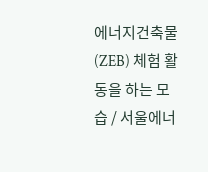에너지건축물(ZEB) 체험 활동을 하는 모습 / 서울에너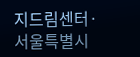지드림센터·서울특별시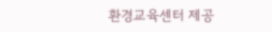환경교육센터 제공